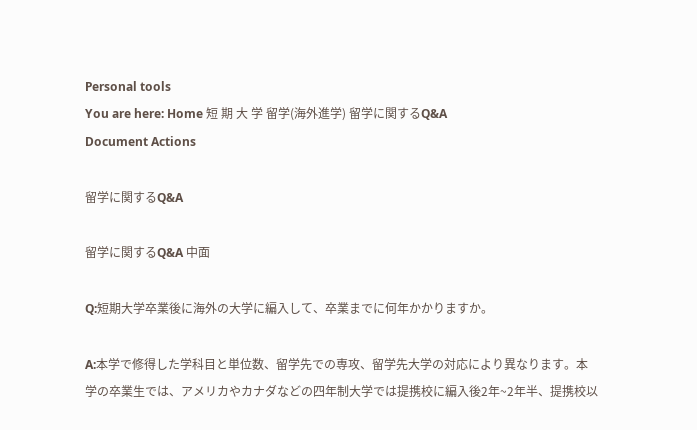Personal tools
You are here: Home 短 期 大 学 留学(海外進学) 留学に関するQ&A
Document Actions

留学に関するQ&A

留学に関するQ&A 中面

Q:短期大学卒業後に海外の大学に編入して、卒業までに何年かかりますか。

A:本学で修得した学科目と単位数、留学先での専攻、留学先大学の対応により異なります。本学の卒業生では、アメリカやカナダなどの四年制大学では提携校に編入後2年~2年半、提携校以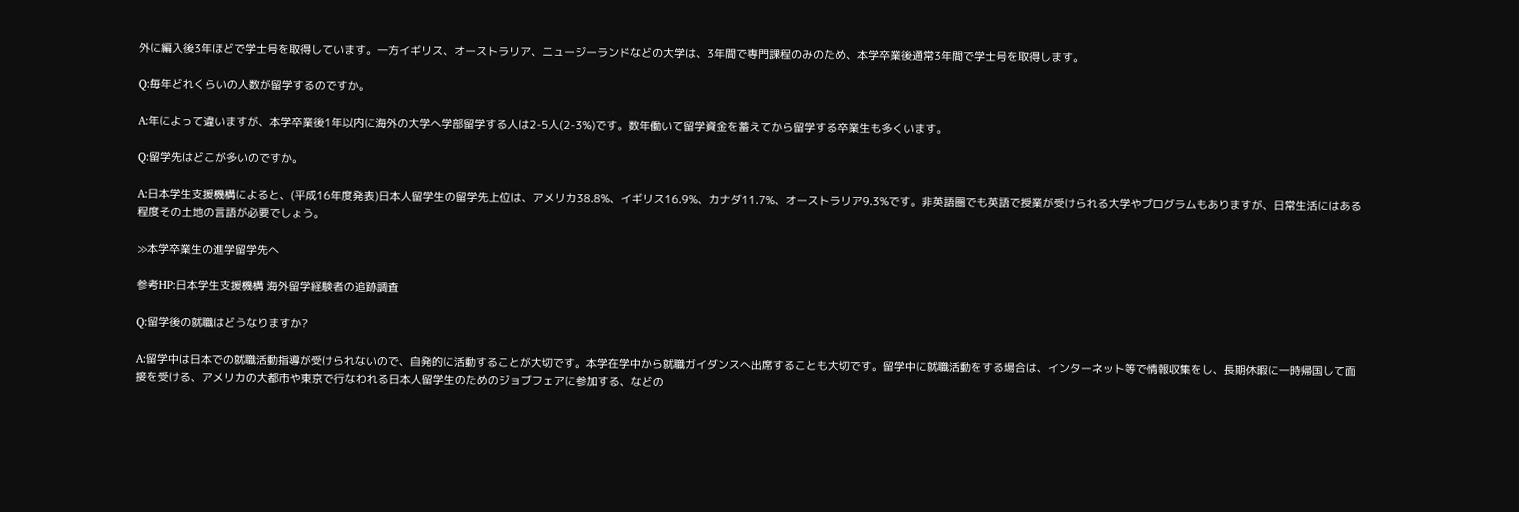外に編入後3年ほどで学士号を取得しています。一方イギリス、オーストラリア、ニュージーランドなどの大学は、3年間で専門課程のみのため、本学卒業後通常3年間で学士号を取得します。

Q:毎年どれくらいの人数が留学するのですか。

A:年によって違いますが、本学卒業後1年以内に海外の大学へ学部留学する人は2-5人(2-3%)です。数年働いて留学資金を蓄えてから留学する卒業生も多くいます。

Q:留学先はどこが多いのですか。

A:日本学生支援機構によると、(平成16年度発表)日本人留学生の留学先上位は、アメリカ38.8%、イギリス16.9%、カナダ11.7%、オーストラリア9.3%です。非英語圏でも英語で授業が受けられる大学やプログラムもありますが、日常生活にはある程度その土地の言語が必要でしょう。

≫本学卒業生の進学留学先へ

参考HP:日本学生支援機構 海外留学経験者の追跡調査

Q:留学後の就職はどうなりますか?

A:留学中は日本での就職活動指導が受けられないので、自発的に活動することが大切です。本学在学中から就職ガイダンスへ出席することも大切です。留学中に就職活動をする場合は、インターネット等で情報収集をし、長期休暇に一時帰国して面接を受ける、アメリカの大都市や東京で行なわれる日本人留学生のためのジョブフェアに参加する、などの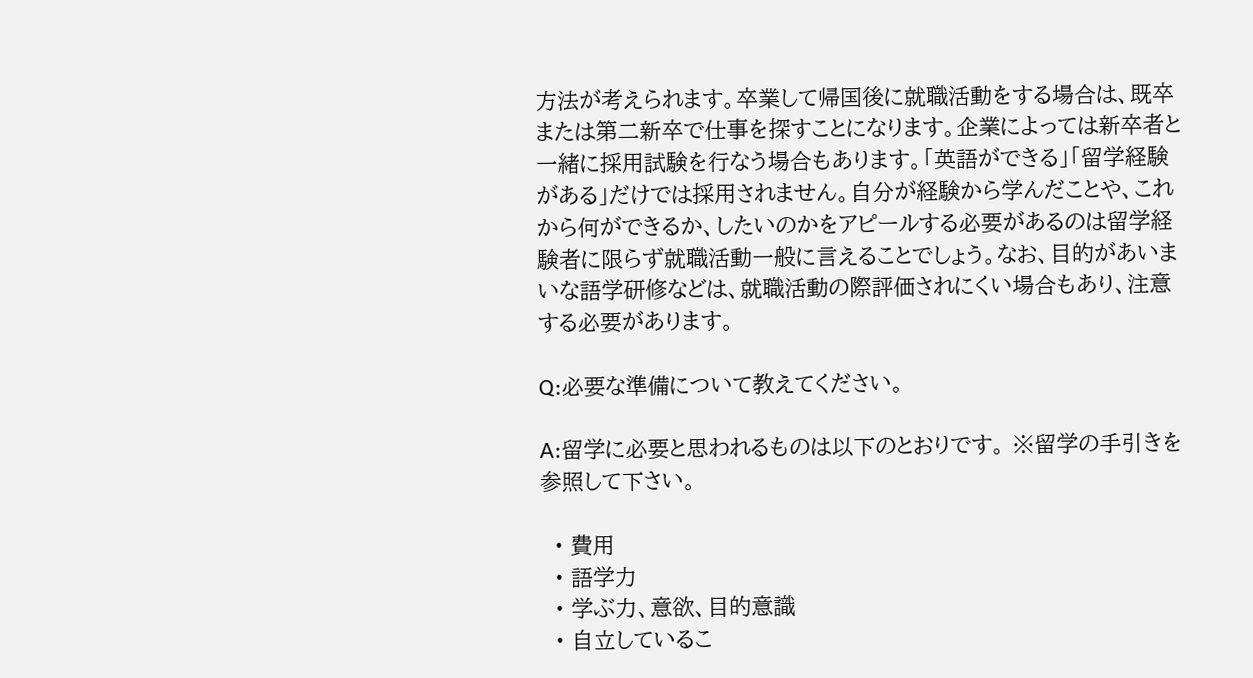方法が考えられます。卒業して帰国後に就職活動をする場合は、既卒または第二新卒で仕事を探すことになります。企業によっては新卒者と一緒に採用試験を行なう場合もあります。「英語ができる」「留学経験がある」だけでは採用されません。自分が経験から学んだことや、これから何ができるか、したいのかをアピールする必要があるのは留学経験者に限らず就職活動一般に言えることでしょう。なお、目的があいまいな語学研修などは、就職活動の際評価されにくい場合もあり、注意する必要があります。

Q:必要な準備について教えてください。

A:留学に必要と思われるものは以下のとおりです。 ※留学の手引きを参照して下さい。

  • 費用
  • 語学力
  • 学ぶ力、意欲、目的意識
  • 自立しているこ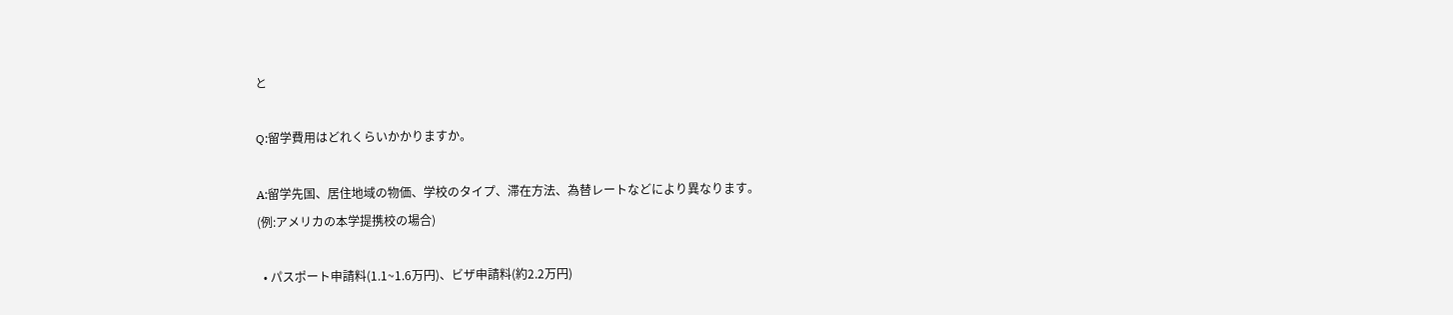と

Q:留学費用はどれくらいかかりますか。

A:留学先国、居住地域の物価、学校のタイプ、滞在方法、為替レートなどにより異なります。
(例:アメリカの本学提携校の場合)

  • パスポート申請料(1.1~1.6万円)、ビザ申請料(約2.2万円)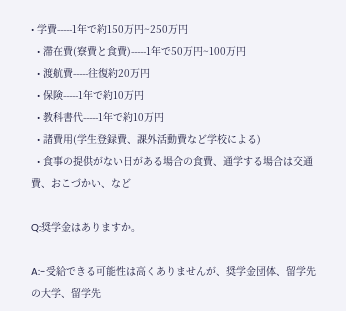• 学費-----1年で約150万円~250万円
  • 滞在費(寮費と食費)-----1年で50万円~100万円
  • 渡航費-----往復約20万円
  • 保険-----1年で約10万円
  • 教科書代-----1年で約10万円
  • 諸費用(学生登録費、課外活動費など学校による)
  • 食事の提供がない日がある場合の食費、通学する場合は交通費、おこづかい、など

Q:奨学金はありますか。

A:-受給できる可能性は高くありませんが、奨学金団体、留学先の大学、留学先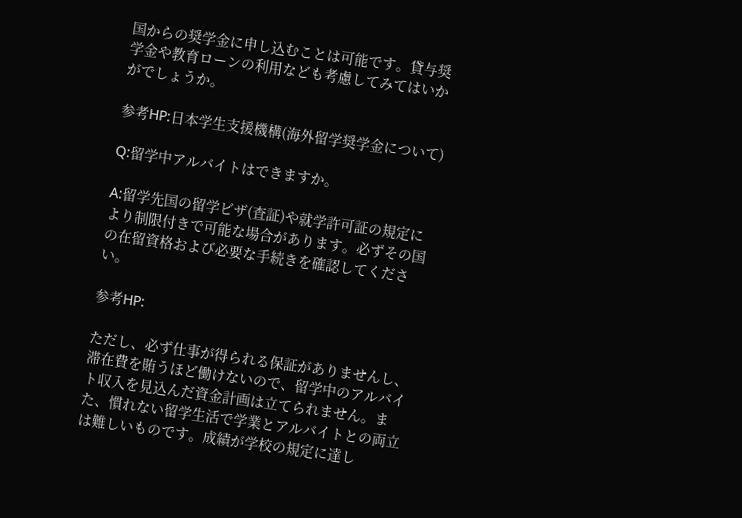国からの奨学金に申し込むことは可能です。貸与奨学金や教育ローンの利用なども考慮してみてはいかがでしょうか。

参考HP:日本学生支援機構(海外留学奨学金について)

Q:留学中アルバイトはできますか。

A:留学先国の留学ビザ(査証)や就学許可証の規定により制限付きで可能な場合があります。必ずその国の在留資格および必要な手続きを確認してください。

参考HP:

ただし、必ず仕事が得られる保証がありませんし、滞在費を賄うほど働けないので、留学中のアルバイト収入を見込んだ資金計画は立てられません。また、慣れない留学生活で学業とアルバイトとの両立は難しいものです。成績が学校の規定に達し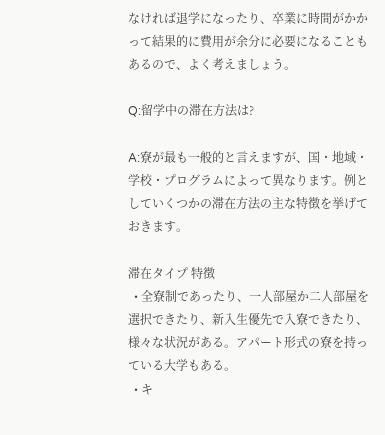なければ退学になったり、卒業に時間がかかって結果的に費用が余分に必要になることもあるので、よく考えましょう。

Q:留学中の滞在方法は?

A:寮が最も一般的と言えますが、国・地域・学校・プログラムによって異なります。例としていくつかの滞在方法の主な特徴を挙げておきます。

滞在タイプ 特徴
  • 全寮制であったり、一人部屋か二人部屋を選択できたり、新入生優先で入寮できたり、様々な状況がある。アパート形式の寮を持っている大学もある。
  • キ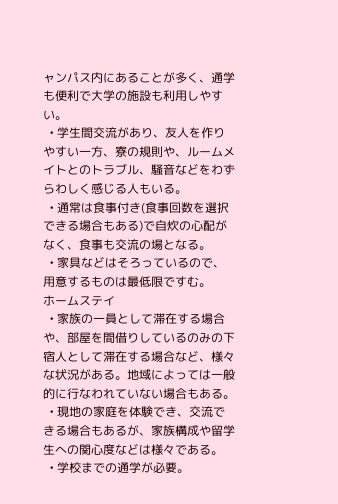ャンパス内にあることが多く、通学も便利で大学の施設も利用しやすい。
  • 学生間交流があり、友人を作りやすい一方、寮の規則や、ルームメイトとのトラブル、騒音などをわずらわしく感じる人もいる。
  • 通常は食事付き(食事回数を選択できる場合もある)で自炊の心配がなく、食事も交流の場となる。
  • 家具などはそろっているので、用意するものは最低限ですむ。
ホームステイ
  • 家族の一員として滞在する場合や、部屋を間借りしているのみの下宿人として滞在する場合など、様々な状況がある。地域によっては一般的に行なわれていない場合もある。
  • 現地の家庭を体験でき、交流できる場合もあるが、家族構成や留学生への関心度などは様々である。
  • 学校までの通学が必要。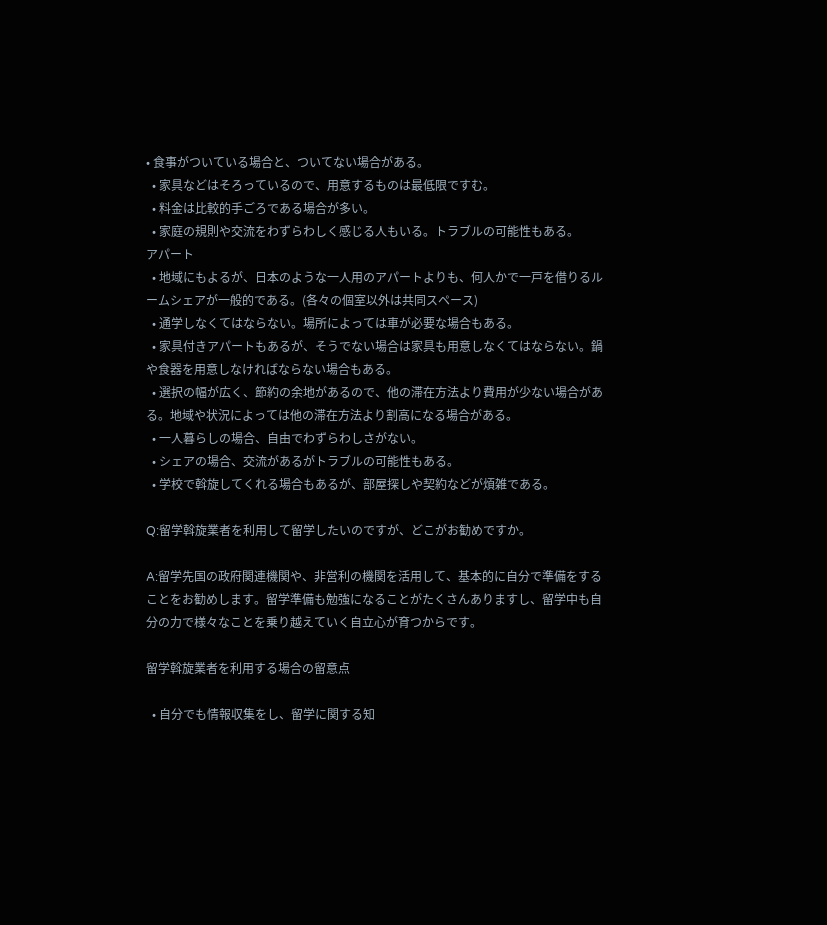• 食事がついている場合と、ついてない場合がある。
  • 家具などはそろっているので、用意するものは最低限ですむ。
  • 料金は比較的手ごろである場合が多い。
  • 家庭の規則や交流をわずらわしく感じる人もいる。トラブルの可能性もある。
アパート
  • 地域にもよるが、日本のような一人用のアパートよりも、何人かで一戸を借りるルームシェアが一般的である。(各々の個室以外は共同スペース)
  • 通学しなくてはならない。場所によっては車が必要な場合もある。
  • 家具付きアパートもあるが、そうでない場合は家具も用意しなくてはならない。鍋や食器を用意しなければならない場合もある。
  • 選択の幅が広く、節約の余地があるので、他の滞在方法より費用が少ない場合がある。地域や状況によっては他の滞在方法より割高になる場合がある。
  • 一人暮らしの場合、自由でわずらわしさがない。
  • シェアの場合、交流があるがトラブルの可能性もある。
  • 学校で斡旋してくれる場合もあるが、部屋探しや契約などが煩雑である。

Q:留学斡旋業者を利用して留学したいのですが、どこがお勧めですか。

A:留学先国の政府関連機関や、非営利の機関を活用して、基本的に自分で準備をすることをお勧めします。留学準備も勉強になることがたくさんありますし、留学中も自分の力で様々なことを乗り越えていく自立心が育つからです。

留学斡旋業者を利用する場合の留意点

  • 自分でも情報収集をし、留学に関する知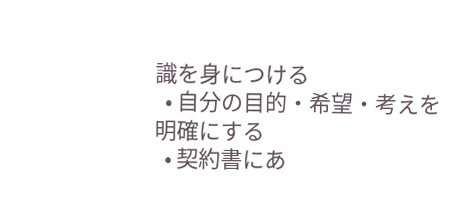識を身につける
  • 自分の目的・希望・考えを明確にする
  • 契約書にあ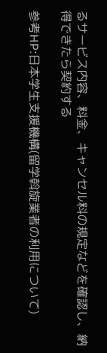るサービス内容、料金、キャンセル料の規定などを確認し、納得できたら契約する

参考HP:日本学生支援機構(留学斡旋業者の利用について)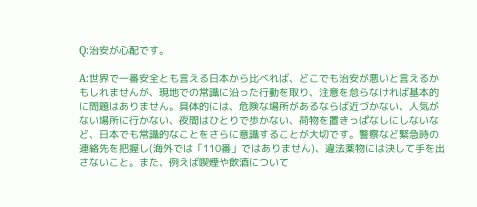Q:治安が心配です。

A:世界で一番安全とも言える日本から比べれば、どこでも治安が悪いと言えるかもしれませんが、現地での常識に沿った行動を取り、注意を怠らなければ基本的に問題はありません。具体的には、危険な場所があるならば近づかない、人気がない場所に行かない、夜間はひとりで歩かない、荷物を置きっぱなしにしないなど、日本でも常識的なことをさらに意識することが大切です。警察など緊急時の連絡先を把握し(海外では「110番」ではありません)、違法薬物には決して手を出さないこと。また、例えば喫煙や飲酒について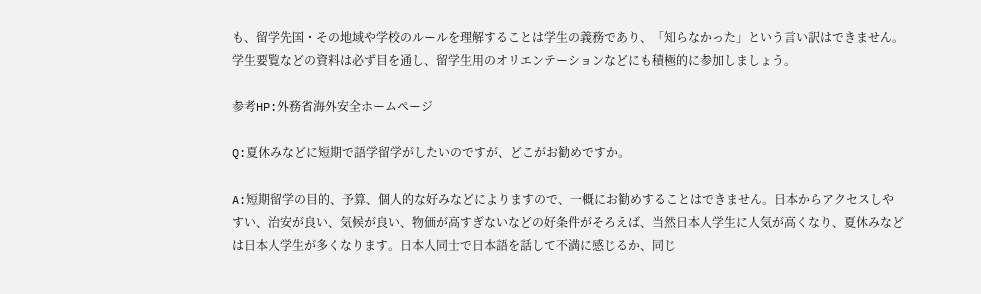も、留学先国・その地域や学校のルールを理解することは学生の義務であり、「知らなかった」という言い訳はできません。学生要覧などの資料は必ず目を通し、留学生用のオリエンテーションなどにも積極的に参加しましょう。

参考HP:外務省海外安全ホームページ

Q:夏休みなどに短期で語学留学がしたいのですが、どこがお勧めですか。

A:短期留学の目的、予算、個人的な好みなどによりますので、一概にお勧めすることはできません。日本からアクセスしやすい、治安が良い、気候が良い、物価が高すぎないなどの好条件がそろえば、当然日本人学生に人気が高くなり、夏休みなどは日本人学生が多くなります。日本人同士で日本語を話して不満に感じるか、同じ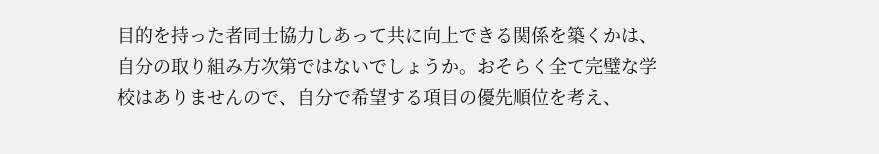目的を持った者同士協力しあって共に向上できる関係を築くかは、自分の取り組み方次第ではないでしょうか。おそらく全て完璧な学校はありませんので、自分で希望する項目の優先順位を考え、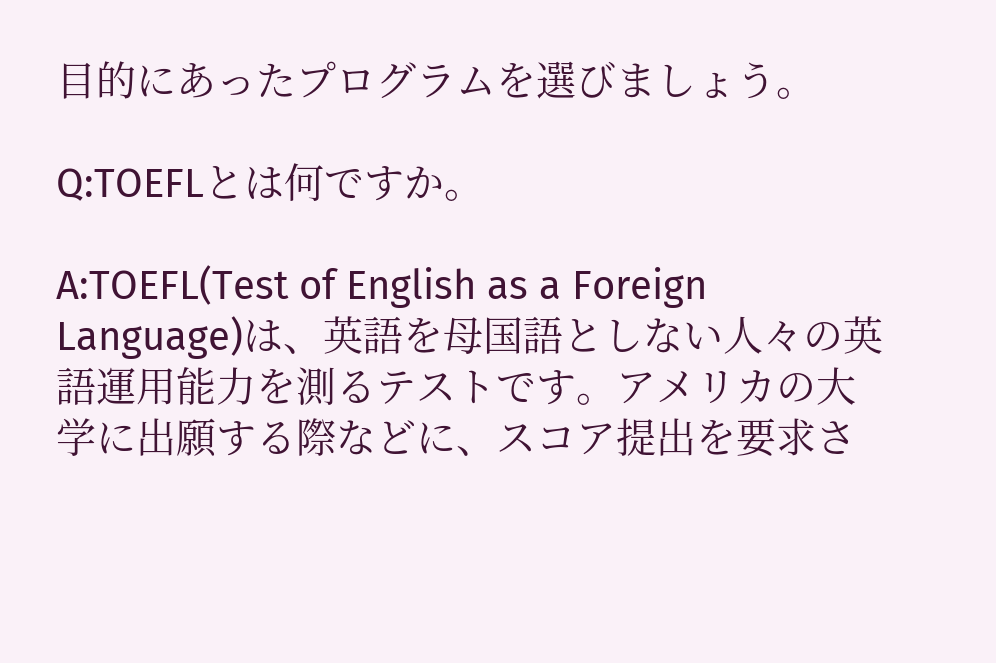目的にあったプログラムを選びましょう。

Q:TOEFLとは何ですか。

A:TOEFL(Test of English as a Foreign Language)は、英語を母国語としない人々の英語運用能力を測るテストです。アメリカの大学に出願する際などに、スコア提出を要求さ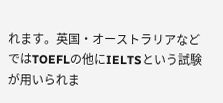れます。英国・オーストラリアなどではTOEFLの他にIELTSという試験が用いられま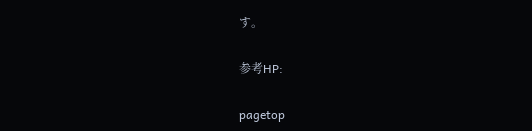す。

参考HP:

pagetop